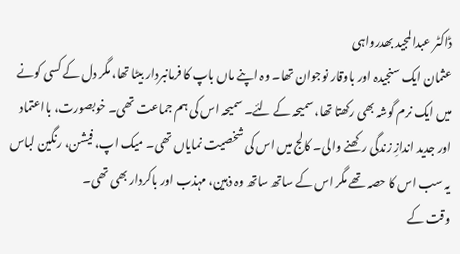ڈاکٹر عبدالمجید بھدرواہی
عثمان ایک سنجیدہ اور باوقار نوجوان تھا۔ وہ اپنے ماں باپ کا فرمانبردار بیٹا تھا، مگر دل کے کسی کونے میں ایک نرم گوشہ بھی رکھتا تھا، سمیحہ کے لئے۔ سمیحہ اس کی ہم جماعت تھی۔ خوبصورت، بااعتماد اور جدید اندازِ زندگی رکھنے والی۔ کالج میں اس کی شخصیت نمایاں تھی۔ میک اپ، فیشن، رنگین لباس یہ سب اس کا حصہ تھے مگر اس کے ساتھ ساتھ وہ ذہین، مہذب اور باکردار بھی تھی۔
وقت کے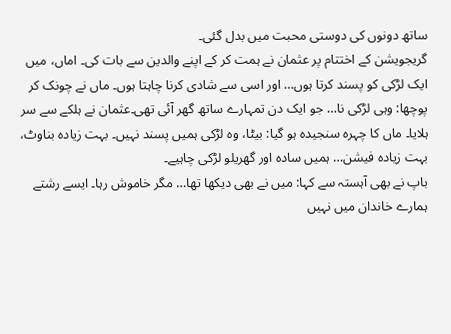ساتھ دونوں کی دوستی محبت میں بدل گئی۔
گریجویشن کے اختتام پر عثمان نے ہمت کر کے اپنے والدین سے بات کی۔ اماں، میں ایک لڑکی کو پسند کرتا ہوں… اور اسی سے شادی کرنا چاہتا ہوں۔ ماں نے چونک کر پوچھا: وہی لڑکی نا… جو ایک دن تمہارے ساتھ گھر آئی تھی۔عثمان نے ہلکے سے سر ہلایا۔ ماں کا چہرہ سنجیدہ ہو گیا: بیٹا، وہ لڑکی ہمیں پسند نہیں۔ بہت زیادہ بناوٹ، بہت زیادہ فیشن… ہمیں سادہ اور گھریلو لڑکی چاہیے۔
باپ نے بھی آہستہ سے کہا: میں نے بھی دیکھا تھا… مگر خاموش رہا۔ ایسے رشتے ہمارے خاندان میں نہیں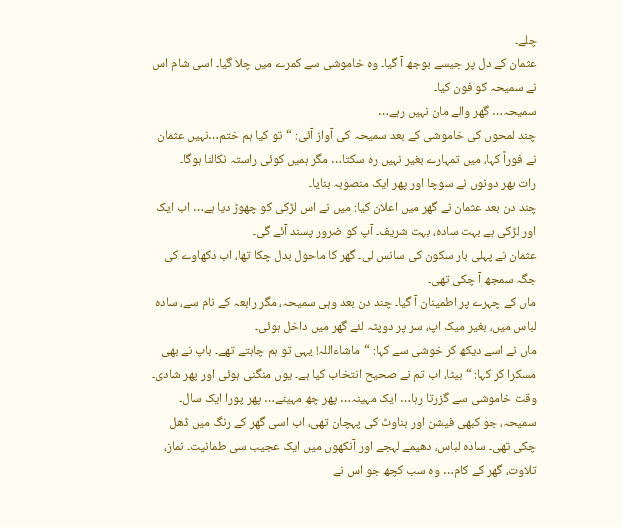چلے۔
عثمان کے دل پر جیسے بوجھ آ گیا۔ وہ خاموشی سے کمرے میں چلا گیا۔ اسی شام اس نے سمیحہ کو فون کیا۔
سمیحہ… گھر والے مان نہیں رہے…
چند لمحوں کی خاموشی کے بعد سمیحہ کی آواز آئی: “تو کیا ہم ختم…نہیں عثمان نے فوراً کہا، میں تمہارے بغیر نہیں رہ سکتا… مگر ہمیں کوئی راستہ نکالنا ہوگا۔
رات بھر دونوں نے سوچا اور پھر ایک منصوبہ بنایا۔
چند دن بعد عثمان نے گھر میں اعلان کیا: میں نے اس لڑکی کو چھوڑ دیا ہے… اب ایک اور لڑکی ہے بہت سادہ، بہت شریف۔ آپ کو ضرور پسند آئے گی۔
عثمان نے پہلی بار سکون کی سانس لی۔ گھر کا ماحول بدل چکا تھا، اب دکھاوے کی جگہ سمجھ آ چکی تھی۔
ماں کے چہرے پر اطمینان آ گیا۔ چند دن بعد وہی سمیحہ، مگر رابعہ کے نام سے، سادہ لباس میں، بغیر میک اپ، سر پر دوپٹہ لئے گھر میں داخل ہوئی۔
ماں نے اسے دیکھ کر خوشی سے کہا: “ماشاءاللہ! یہی تو ہم چاہتے تھے۔ باپ نے بھی مسکرا کر کہا: “بیٹا، اب تم نے صحیح انتخاب کیا ہے۔ یوں منگنی ہوئی اور پھر شادی۔
وقت خاموشی سے گزرتا رہا… ایک مہینہ… پھر چھ مہینے… پھر پورا ایک سال۔
سمیحہ، جو کبھی فیشن اور بناوٹ کی پہچان تھی، اب اسی گھر کے رنگ میں ڈھل چکی تھی۔ سادہ لباس، دھیمے لہجے اور آنکھوں میں ایک عجیب سی طمانیت۔ نماز، تلاوت، گھر کے کام… وہ سب کچھ جو اس نے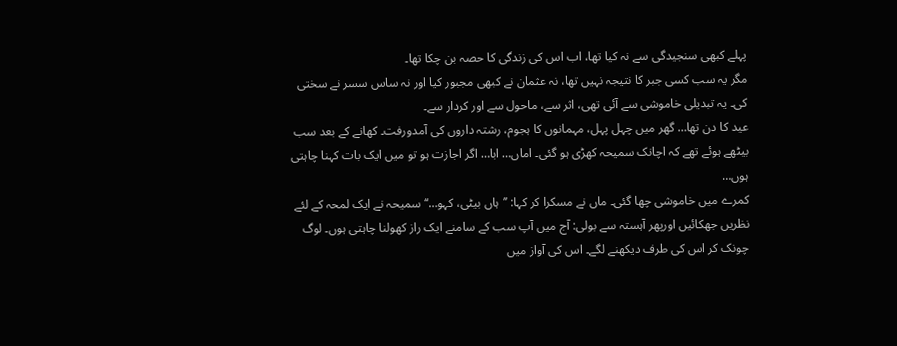پہلے کبھی سنجیدگی سے نہ کیا تھا، اب اس کی زندگی کا حصہ بن چکا تھا۔
مگر یہ سب کسی جبر کا نتیجہ نہیں تھا، نہ عثمان نے کبھی مجبور کیا اور نہ ساس سسر نے سختی کی۔ یہ تبدیلی خاموشی سے آئی تھی، اثر سے، ماحول سے اور کردار سے۔
عید کا دن تھا… گھر میں چہل پہل، مہمانوں کا ہجوم، رشتہ داروں کی آمدورفت۔ کھانے کے بعد سب بیٹھے ہوئے تھے کہ اچانک سمیحہ کھڑی ہو گئی۔ اماں… ابا… اگر اجازت ہو تو میں ایک بات کہنا چاہتی ہوں…
کمرے میں خاموشی چھا گئی۔ ماں نے مسکرا کر کہا: ’’ہاں بیٹی، کہو…‘‘سمیحہ نے ایک لمحہ کے لئے نظریں جھکائیں اورپھر آہستہ سے بولی: آج میں آپ سب کے سامنے ایک راز کھولنا چاہتی ہوں۔ لوگ چونک کر اس کی طرف دیکھنے لگے۔ اس کی آواز میں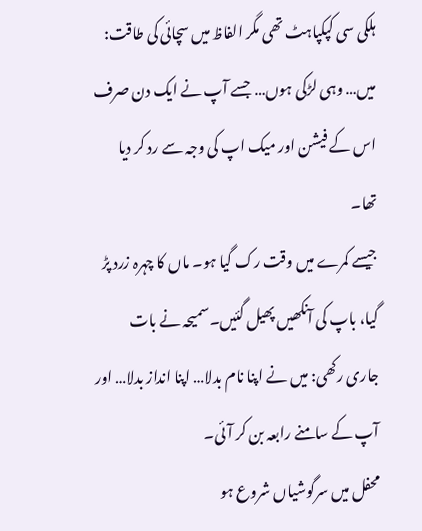ہلکی سی کپکپاہٹ تھی مگر الفاظ میں سچائی کی طاقت: میں… وہی لڑکی ہوں… جسے آپ نے ایک دن صرف اس کے فیشن اور میک اپ کی وجہ سے رد کر دیا تھا۔
جیسے کمرے میں وقت رک گیا ہو۔ ماں کا چہرہ زرد پڑ گیا، باپ کی آنکھیں پھیل گئیں۔سمیحہ نے بات جاری رکھی: میں نے اپنا نام بدلا… اپنا انداز بدلا… اور آپ کے سامنے رابعہ بن کر آئی۔
محفل میں سرگوشیاں شروع ہو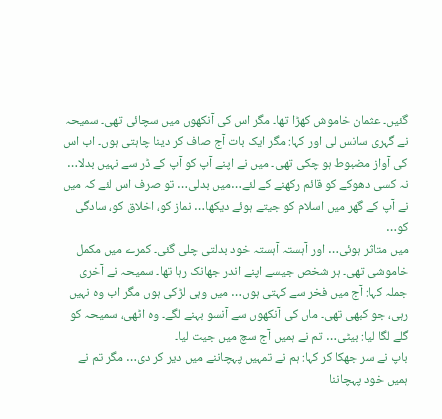گئیں۔ عثمان خاموش کھڑا تھا۔ مگر اس کی آنکھوں میں سچائی تھی۔ سمیحہ نے گہری سانس لی اور کہا: مگر ایک بات آج صاف کر دینا چاہتی ہوں۔ اب اس کی آواز مضبوط ہو چکی تھی۔ میں نے اپنے آپ کو آپ کے ڈر سے نہیں بدلا… نہ کسی دھوکے کو قائم رکھنے کے لئے…میں بدلی… تو صرف اس لئے کہ میں نے آپ کے گھر میں اسلام کو جیتے ہوئے دیکھا… نماز کو، اخلاق کو، سادگی کو…
میں متاثر ہوئی… اور آہستہ آہستہ خود بدلتی چلی گئی۔ کمرے میں مکمل خاموشی تھی۔ ہر شخص جیسے اپنے اندر جھانک رہا تھا۔ سمیحہ نے آخری جملہ کہا: آج میں فخر سے کہتی ہوں… میں وہی لڑکی ہوں مگر اب وہ نہیں رہی، جو کبھی تھی۔ ماں کی آنکھوں سے آنسو بہنے لگے۔ وہ اٹھی، سمیحہ کو گلے لگا لیا: بیٹی… تم نے ہمیں آج سچ میں جیت لیا۔
باپ نے سر جھکا کر کہا: ہم نے تمہیں پہچاننے میں دیر کر دی… مگر تم نے ہمیں خود پہچاننا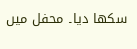سکھا دیا۔ محفل میں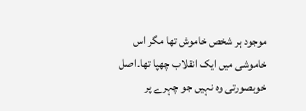موجود ہر شخص خاموش تھا مگر اس خاموشی میں ایک انقلاب چھپا تھا۔اصل خوبصورتی وہ نہیں جو چہرے پر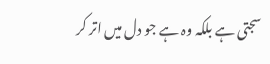سجتی ہے بلکہ وہ ہے جو دل میں اتر کر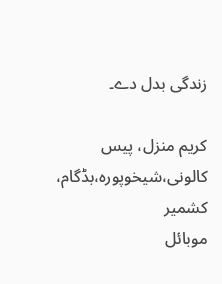زندگی بدل دے۔

کریم منزل، پیس کالونی،شیخوپورہ،بڈگام، کشمیر
موبائل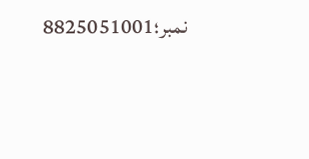نمبر؛8825051001